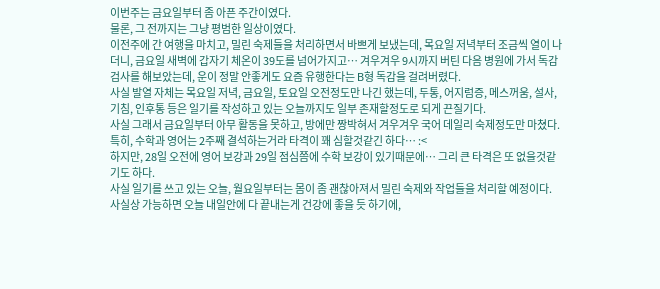이번주는 금요일부터 좀 아픈 주간이였다.
물론, 그 전까지는 그냥 평범한 일상이였다.
이전주에 간 여행을 마치고, 밀린 숙제들을 처리하면서 바쁘게 보냈는데, 목요일 저녁부터 조금씩 열이 나더니, 금요일 새벽에 갑자기 체온이 39도를 넘어가지고… 겨우겨우 9시까지 버틴 다음 병원에 가서 독감 검사를 해보았는데, 운이 정말 안좋게도 요즘 유행한다는 B형 독감을 걸려버렸다.
사실 발열 자체는 목요일 저녁, 금요일, 토요일 오전정도만 나긴 했는데, 두통, 어지럼증, 메스꺼움, 설사, 기침, 인후통 등은 일기를 작성하고 있는 오늘까지도 일부 존재할정도로 되게 끈질기다.
사실 그래서 금요일부터 아무 활동을 못하고, 방에만 짱박혀서 겨우겨우 국어 데일리 숙제정도만 마쳤다.
특히, 수학과 영어는 2주째 결석하는거라 타격이 꽤 심할것같긴 하다… :<
하지만, 28일 오전에 영어 보강과 29일 점심쯤에 수학 보강이 있기때문에… 그리 큰 타격은 또 없을것같기도 하다.
사실 일기를 쓰고 있는 오늘, 월요일부터는 몸이 좀 괜찮아져서 밀린 숙제와 작업들을 처리할 예정이다.
사실상 가능하면 오늘 내일안에 다 끝내는게 건강에 좋을 듯 하기에,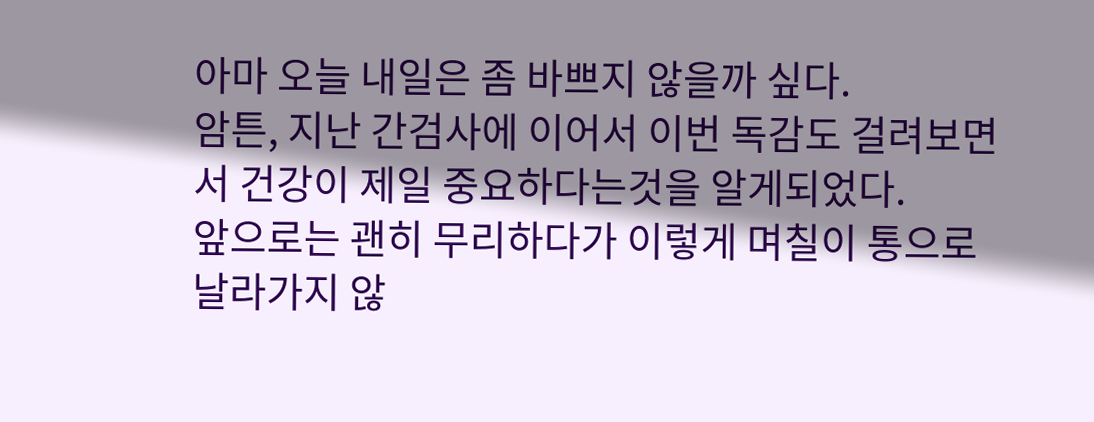아마 오늘 내일은 좀 바쁘지 않을까 싶다.
암튼, 지난 간검사에 이어서 이번 독감도 걸려보면서 건강이 제일 중요하다는것을 알게되었다.
앞으로는 괜히 무리하다가 이렇게 며칠이 통으로 날라가지 않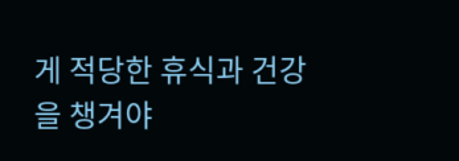게 적당한 휴식과 건강을 챙겨야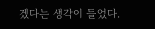겠다는 생각이 들었다.